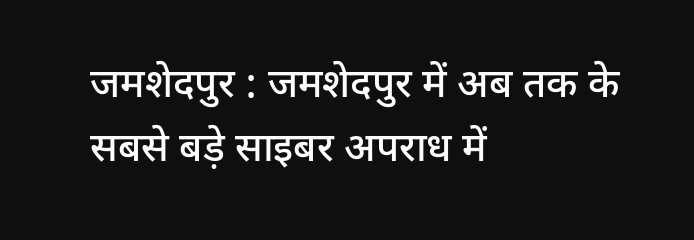जमशेदपुर : जमशेदपुर में अब तक के सबसे बड़े साइबर अपराध में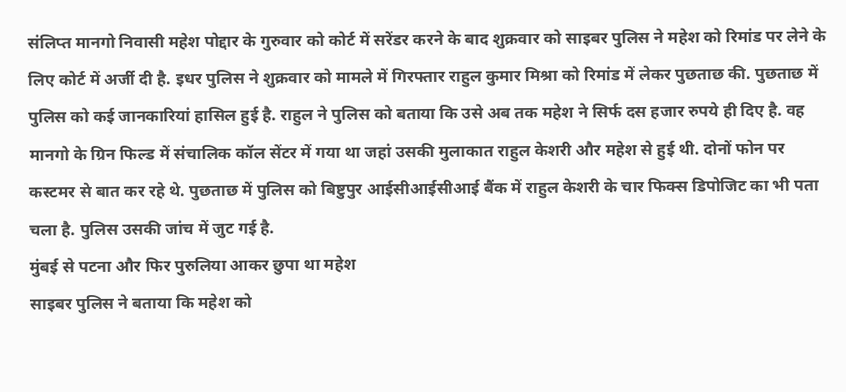संलिप्त मानगो निवासी महेश पोद्दार के गुरुवार को कोर्ट में सरेंडर करने के बाद शुक्रवार को साइबर पुलिस ने महेश को रिमांड पर लेने के लिए कोर्ट में अर्जी दी है. इधर पुलिस ने शुक्रवार को मामले में गिरफ्तार राहुल कुमार मिश्रा को रिमांड में लेकर पुछताछ की. पुछताछ में पुलिस को कई जानकारियां हासिल हुई है. राहुल ने पुलिस को बताया कि उसे अब तक महेश ने सिर्फ दस हजार रुपये ही दिए है. वह मानगो के ग्रिन फिल्ड में संचालिक कॉल सेंटर में गया था जहां उसकी मुलाकात राहुल केशरी और महेश से हुई थी. दोनों फोन पर कस्टमर से बात कर रहे थे. पुछताछ में पुलिस को बिष्टुपुर आईसीआईसीआई बैंक में राहुल केशरी के चार फिक्स डिपोजिट का भी पता चला है. पुलिस उसकी जांच में जुट गई है.
मुंबई से पटना और फिर पुरुलिया आकर छुपा था महेश
साइबर पुलिस ने बताया कि महेश को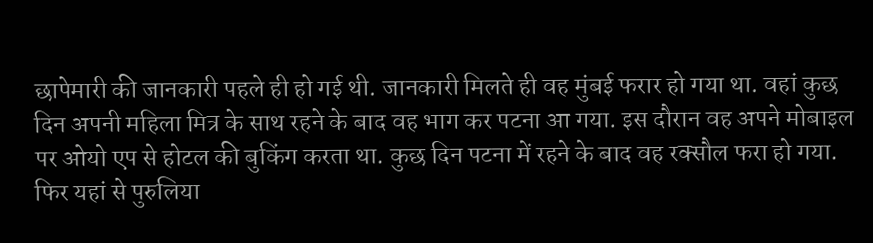छापेमारी की जानकारी पहले ही हो गई थी. जानकारी मिलते ही वह मुंबई फरार हो गया था. वहां कुछ दिन अपनी महिला मित्र के साथ रहने के बाद वह भाग कर पटना आ गया. इस दौरान वह अपने मोबाइल पर ओयो एप से होटल की बुकिंग करता था. कुछ दिन पटना में रहने के बाद वह रक्सौल फरा हो गया. फिर यहां से पुरुलिया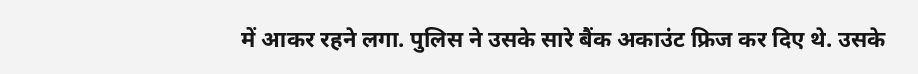में आकर रहने लगा. पुलिस ने उसके सारे बैंक अकाउंट फ्रिज कर दिए थे. उसके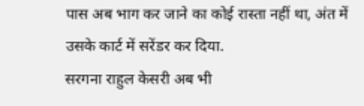पास अब भाग कर जाने का कोई रास्ता नहीं था, अंत में उसके कार्ट में सरेंडर कर दिया.
सरगना राहुल केसरी अब भी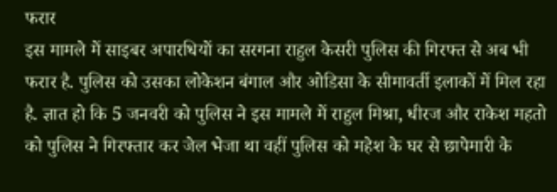फरार
इस मामले में साइबर अपारधियों का सरगना राहुल केसरी पुलिस की गिरफ्त से अब भी फरार है. पुलिस को उसका लोकेशन बंगाल और ओडिसा के सीमावर्ती इलाकों में मिल रहा है. ज्ञात हो कि 5 जनवरी को पुलिस ने इस मामले में राहुल मिश्रा, धीरज और राकेश महतो को पुलिस ने गिरफ्तार कर जेल भेजा था वहीं पुलिस को महेश के घर से छापेमारी के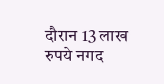दौरान 13 लाख रुपये नगद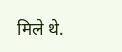मिले थे.